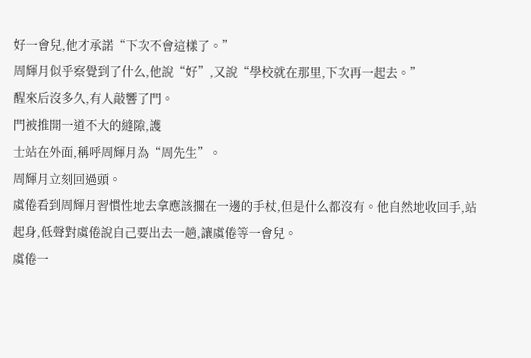好一會兒,他才承諾“下次不會這樣了。”
周輝月似乎察覺到了什么,他說“好”,又說“學校就在那里,下次再一起去。”
醒來后沒多久,有人敲響了門。
門被推開一道不大的縫隙,護
士站在外面,稱呼周輝月為“周先生”。
周輝月立刻回過頭。
虞倦看到周輝月習慣性地去拿應該擱在一邊的手杖,但是什么都沒有。他自然地收回手,站起身,低聲對虞倦說自己要出去一趟,讓虞倦等一會兒。
虞倦一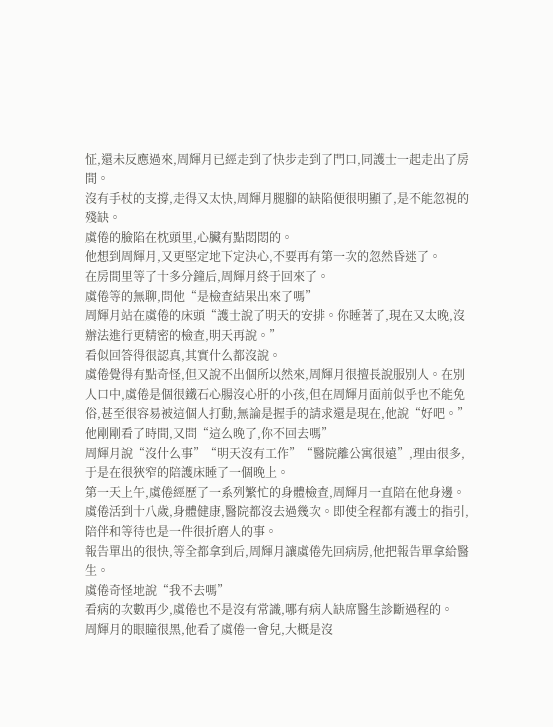怔,還未反應過來,周輝月已經走到了快步走到了門口,同護士一起走出了房間。
沒有手杖的支撐,走得又太快,周輝月腿腳的缺陷便很明顯了,是不能忽視的殘缺。
虞倦的臉陷在枕頭里,心臟有點悶悶的。
他想到周輝月,又更堅定地下定決心,不要再有第一次的忽然昏迷了。
在房間里等了十多分鐘后,周輝月終于回來了。
虞倦等的無聊,問他“是檢查結果出來了嗎”
周輝月站在虞倦的床頭“護士說了明天的安排。你睡著了,現在又太晚,沒辦法進行更精密的檢查,明天再說。”
看似回答得很認真,其實什么都沒說。
虞倦覺得有點奇怪,但又說不出個所以然來,周輝月很擅長說服別人。在別人口中,虞倦是個很鐵石心腸沒心肝的小孩,但在周輝月面前似乎也不能免俗,甚至很容易被這個人打動,無論是握手的請求還是現在,他說“好吧。”
他剛剛看了時間,又問“這么晚了,你不回去嗎”
周輝月說“沒什么事”“明天沒有工作”“醫院離公寓很遠”,理由很多,于是在很狹窄的陪護床睡了一個晚上。
第一天上午,虞倦經歷了一系列繁忙的身體檢查,周輝月一直陪在他身邊。
虞倦活到十八歲,身體健康,醫院都沒去過幾次。即使全程都有護士的指引,陪伴和等待也是一件很折磨人的事。
報告單出的很快,等全都拿到后,周輝月讓虞倦先回病房,他把報告單拿給醫生。
虞倦奇怪地說“我不去嗎”
看病的次數再少,虞倦也不是沒有常識,哪有病人缺席醫生診斷過程的。
周輝月的眼瞳很黑,他看了虞倦一會兒,大概是沒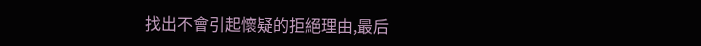找出不會引起懷疑的拒絕理由,最后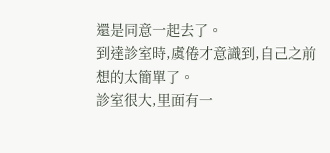還是同意一起去了。
到達診室時,虞倦才意識到,自己之前想的太簡單了。
診室很大,里面有一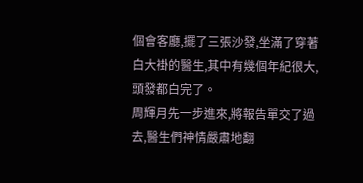個會客廳,擺了三張沙發,坐滿了穿著白大褂的醫生,其中有幾個年紀很大,頭發都白完了。
周輝月先一步進來,將報告單交了過去,醫生們神情嚴肅地翻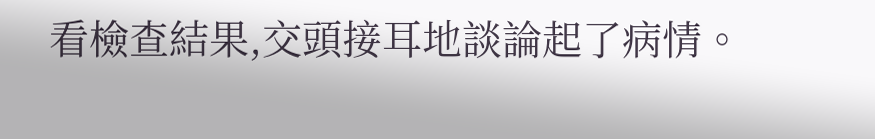看檢查結果,交頭接耳地談論起了病情。